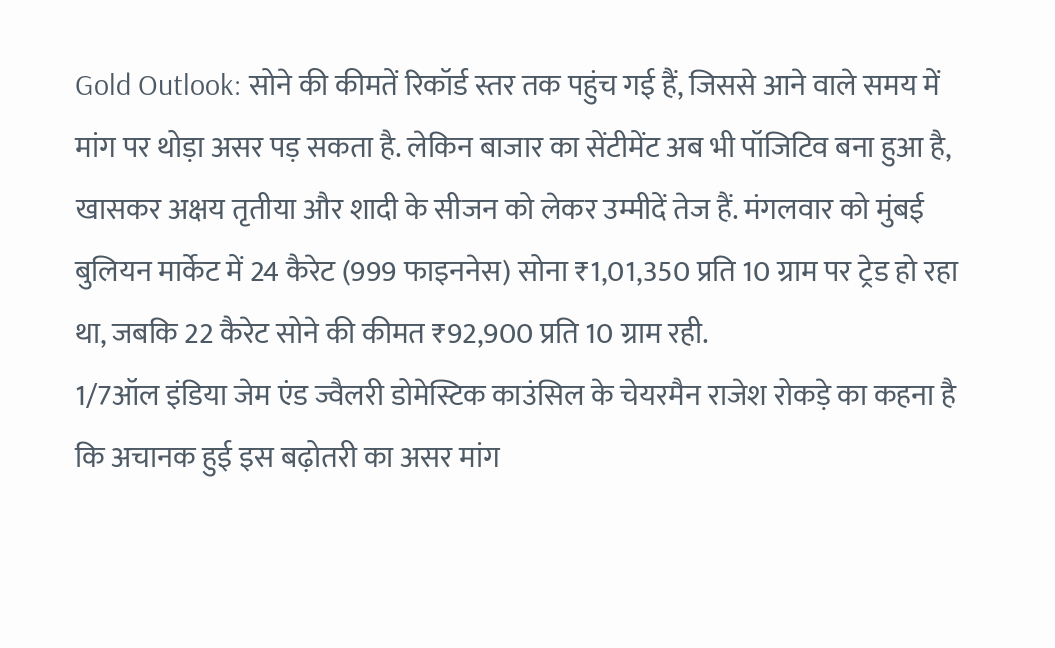Gold Outlook: सोने की कीमतें रिकॉर्ड स्तर तक पहुंच गई हैं, जिससे आने वाले समय में मांग पर थोड़ा असर पड़ सकता है. लेकिन बाजार का सेंटीमेंट अब भी पॉजिटिव बना हुआ है, खासकर अक्षय तृतीया और शादी के सीजन को लेकर उम्मीदें तेज हैं. मंगलवार को मुंबई बुलियन मार्केट में 24 कैरेट (999 फाइननेस) सोना ₹1,01,350 प्रति 10 ग्राम पर ट्रेड हो रहा था, जबकि 22 कैरेट सोने की कीमत ₹92,900 प्रति 10 ग्राम रही.
1/7ऑल इंडिया जेम एंड ज्वैलरी डोमेस्टिक काउंसिल के चेयरमैन राजेश रोकड़े का कहना है कि अचानक हुई इस बढ़ोतरी का असर मांग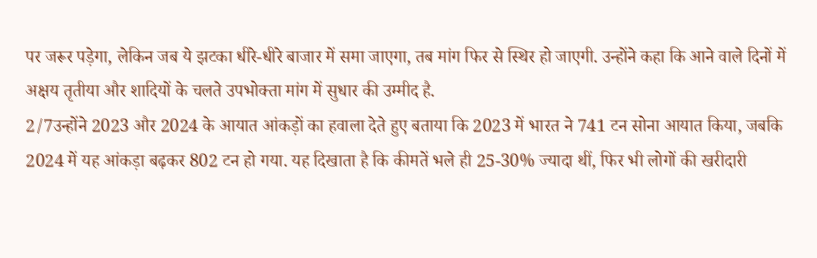पर जरूर पड़ेगा, लेकिन जब ये झटका धीरे-धीरे बाजार में समा जाएगा, तब मांग फिर से स्थिर हो जाएगी. उन्होंने कहा कि आने वाले दिनों में अक्षय तृतीया और शादियों के चलते उपभोक्ता मांग में सुधार की उम्मीद है.
2/7उन्होंने 2023 और 2024 के आयात आंकड़ों का हवाला देते हुए बताया कि 2023 में भारत ने 741 टन सोना आयात किया, जबकि 2024 में यह आंकड़ा बढ़कर 802 टन हो गया. यह दिखाता है कि कीमतें भले ही 25-30% ज्यादा थीं, फिर भी लोगों की खरीदारी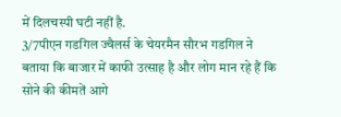में दिलचस्पी घटी नहीं है.
3/7पीएन गडगिल ज्वैलर्स के चेयरमैन सौरभ गडगिल ने बताया कि बाजार में काफी उत्साह है और लोग मान रहे हैं कि सोने की कीमतें आगे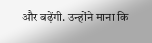और बढ़ेंगी. उन्होंने माना कि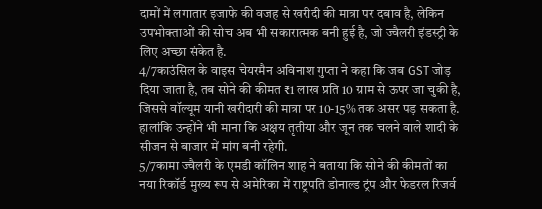दामों में लगातार इजाफे की वजह से खरीदी की मात्रा पर दबाव है, लेकिन उपभोक्ताओं की सोच अब भी सकारात्मक बनी हुई है, जो ज्वैलरी इंडस्ट्री के लिए अच्छा संकेत है.
4/7काउंसिल के वाइस चेयरमैन अविनाश गुप्ता ने कहा कि जब GST जोड़ दिया जाता है, तब सोने की कीमत ₹1 लाख प्रति 10 ग्राम से ऊपर जा चुकी है, जिससे वॉल्यूम यानी खरीदारी की मात्रा पर 10-15% तक असर पड़ सकता है. हालांकि उन्होंने भी माना कि अक्षय तृतीया और जून तक चलने वाले शादी के सीजन से बाजार में मांग बनी रहेगी.
5/7कामा ज्वैलरी के एमडी कॉलिन शाह ने बताया कि सोने की कीमतों का नया रिकॉर्ड मुख्य रूप से अमेरिका में राष्ट्रपति डोनाल्ड ट्रंप और फेडरल रिजर्व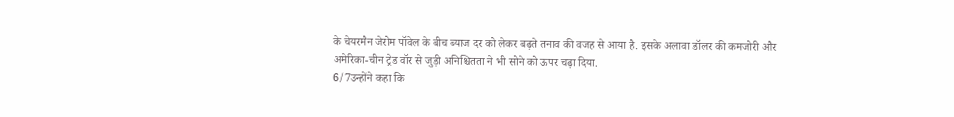के चेयरमैन जेरोम पॉवेल के बीच ब्याज दर को लेकर बढ़ते तनाव की वजह से आया है. इसके अलावा डॉलर की कमजोरी और अमेरिका-चीन ट्रेड वॉर से जुड़ी अनिश्चितता ने भी सोने को ऊपर चढ़ा दिया.
6/7उन्होंने कहा कि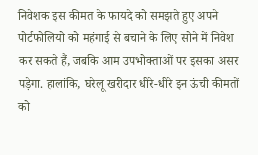निवेशक इस कीमत के फायदे को समझते हुए अपने पोर्टफोलियो को महंगाई से बचाने के लिए सोने में निवेश कर सकते हैं, जबकि आम उपभोक्ताओं पर इसका असर पड़ेगा. हालांकि, घरेलू खरीदार धीरे-धीरे इन ऊंची कीमतों को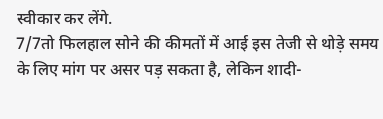स्वीकार कर लेंगे.
7/7तो फिलहाल सोने की कीमतों में आई इस तेजी से थोड़े समय के लिए मांग पर असर पड़ सकता है, लेकिन शादी-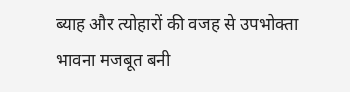ब्याह और त्योहारों की वजह से उपभोक्ता भावना मजबूत बनी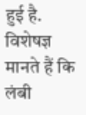हुई है. विशेषज्ञ मानते हैं कि लंबी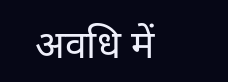अवधि में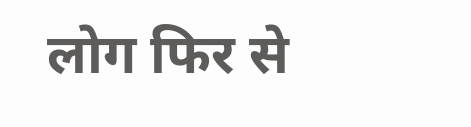लोग फिर से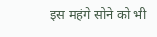इस महंगे सोने को भी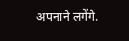अपनाने लगेंगे.